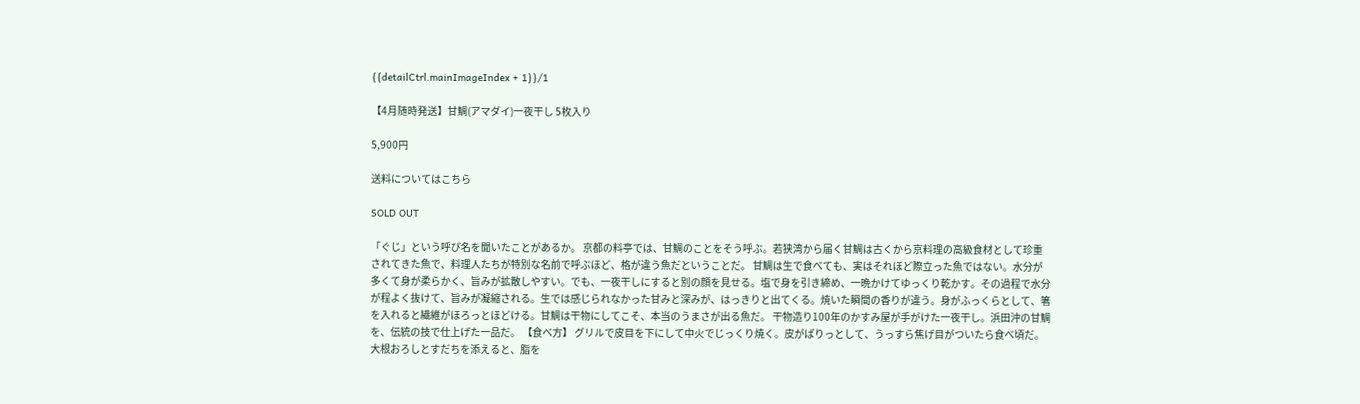{{detailCtrl.mainImageIndex + 1}}/1

【4月随時発送】甘鯛(アマダイ)一夜干し 5枚入り

5,900円

送料についてはこちら

SOLD OUT

「ぐじ」という呼び名を聞いたことがあるか。 京都の料亭では、甘鯛のことをそう呼ぶ。若狭湾から届く甘鯛は古くから京料理の高級食材として珍重されてきた魚で、料理人たちが特別な名前で呼ぶほど、格が違う魚だということだ。 甘鯛は生で食べても、実はそれほど際立った魚ではない。水分が多くて身が柔らかく、旨みが拡散しやすい。でも、一夜干しにすると別の顔を見せる。塩で身を引き締め、一晩かけてゆっくり乾かす。その過程で水分が程よく抜けて、旨みが凝縮される。生では感じられなかった甘みと深みが、はっきりと出てくる。焼いた瞬間の香りが違う。身がふっくらとして、箸を入れると繊維がほろっとほどける。甘鯛は干物にしてこそ、本当のうまさが出る魚だ。 干物造り100年のかすみ屋が手がけた一夜干し。浜田沖の甘鯛を、伝統の技で仕上げた一品だ。 【食べ方】 グリルで皮目を下にして中火でじっくり焼く。皮がぱりっとして、うっすら焦げ目がついたら食べ頃だ。大根おろしとすだちを添えると、脂を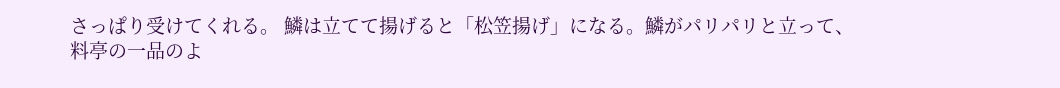さっぱり受けてくれる。 鱗は立てて揚げると「松笠揚げ」になる。鱗がパリパリと立って、料亭の一品のよ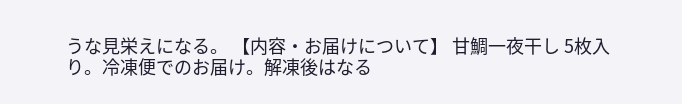うな見栄えになる。 【内容・お届けについて】 甘鯛一夜干し 5枚入り。冷凍便でのお届け。解凍後はなる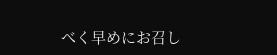べく早めにお召し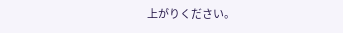上がりください。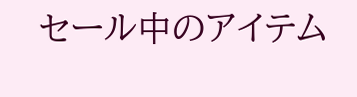セール中のアイテム